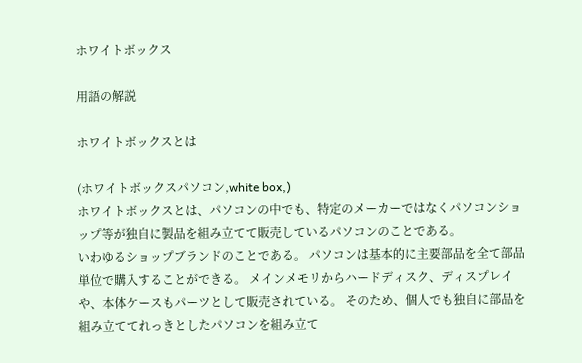ホワイトボックス

用語の解説

ホワイトボックスとは

(ホワイトボックスパソコン,white box,)
ホワイトボックスとは、パソコンの中でも、特定のメーカーではなくパソコンショップ等が独自に製品を組み立てて販売しているパソコンのことである。
いわゆるショップブランドのことである。 パソコンは基本的に主要部品を全て部品単位で購入することができる。 メインメモリからハードディスク、ディスプレイや、本体ケースもパーツとして販売されている。 そのため、個人でも独自に部品を組み立ててれっきとしたパソコンを組み立て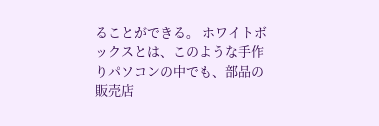ることができる。 ホワイトボックスとは、このような手作りパソコンの中でも、部品の販売店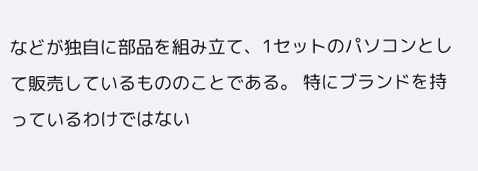などが独自に部品を組み立て、1セットのパソコンとして販売しているもののことである。 特にブランドを持っているわけではない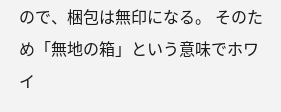ので、梱包は無印になる。 そのため「無地の箱」という意味でホワイ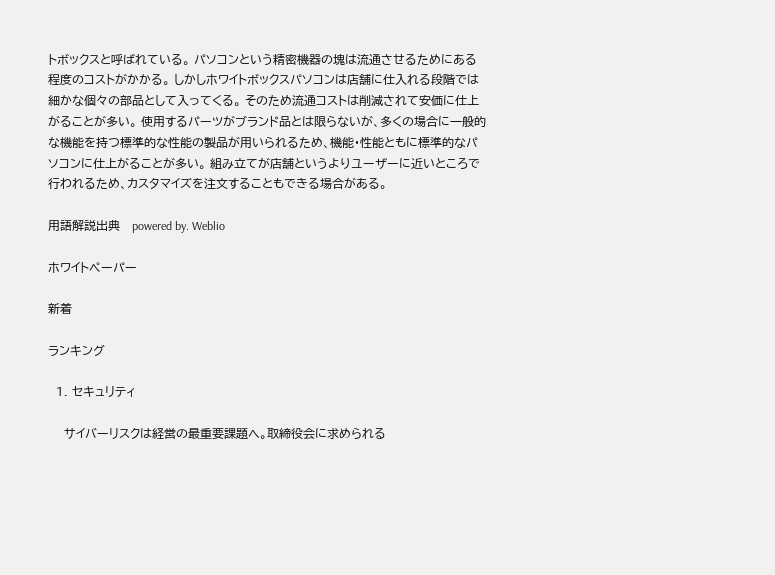トボックスと呼ばれている。 パソコンという精密機器の塊は流通させるためにある程度のコストがかかる。 しかしホワイトボックスパソコンは店舗に仕入れる段階では細かな個々の部品として入ってくる。 そのため流通コストは削減されて安価に仕上がることが多い。 使用するパーツがブランド品とは限らないが、多くの場合に一般的な機能を持つ標準的な性能の製品が用いられるため、機能・性能ともに標準的なパソコンに仕上がることが多い。 組み立てが店舗というよりユーザーに近いところで行われるため、カスタマイズを注文することもできる場合がある。

用語解説出典   powered by. Weblio

ホワイトペーパー

新着

ランキング

  1. セキュリティ

    サイバーリスクは経営の最重要課題へ。取締役会に求められる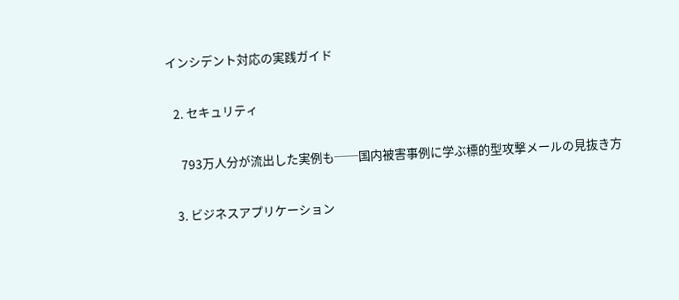インシデント対応の実践ガイド

  2. セキュリティ

    793万人分が流出した実例も──国内被害事例に学ぶ標的型攻撃メールの見抜き方

  3. ビジネスアプリケーション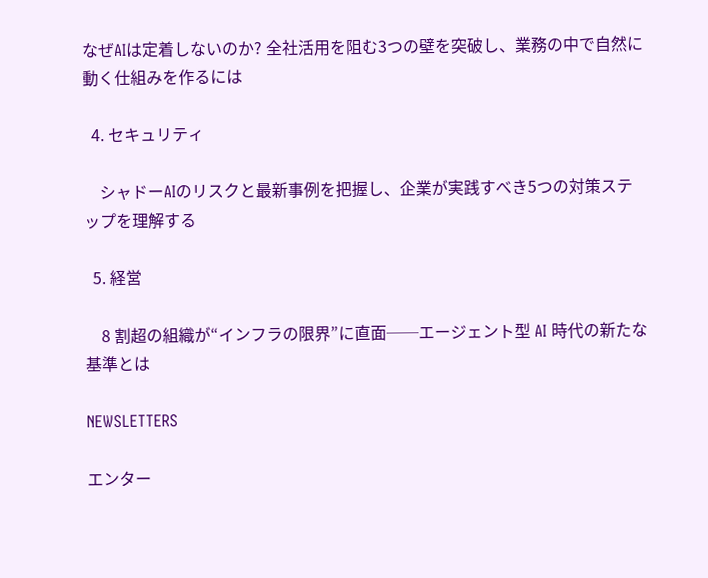なぜAIは定着しないのか? 全社活用を阻む3つの壁を突破し、業務の中で自然に動く仕組みを作るには

  4. セキュリティ

    シャドーAIのリスクと最新事例を把握し、企業が実践すべき5つの対策ステップを理解する

  5. 経営

    8 割超の組織が“インフラの限界”に直面──エージェント型 AI 時代の新たな基準とは

NEWSLETTERS

エンター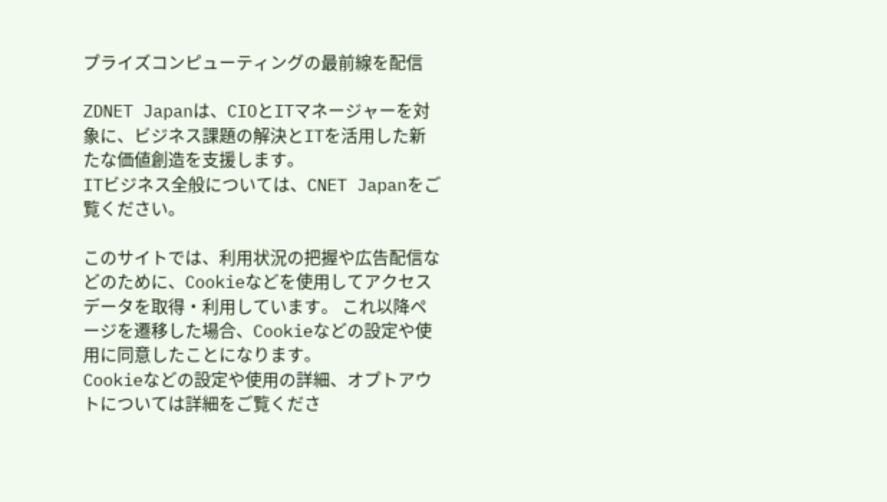プライズコンピューティングの最前線を配信

ZDNET Japanは、CIOとITマネージャーを対象に、ビジネス課題の解決とITを活用した新たな価値創造を支援します。
ITビジネス全般については、CNET Japanをご覧ください。

このサイトでは、利用状況の把握や広告配信などのために、Cookieなどを使用してアクセスデータを取得・利用しています。 これ以降ページを遷移した場合、Cookieなどの設定や使用に同意したことになります。
Cookieなどの設定や使用の詳細、オプトアウトについては詳細をご覧くださ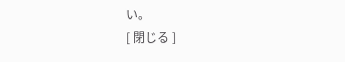い。
[ 閉じる ]